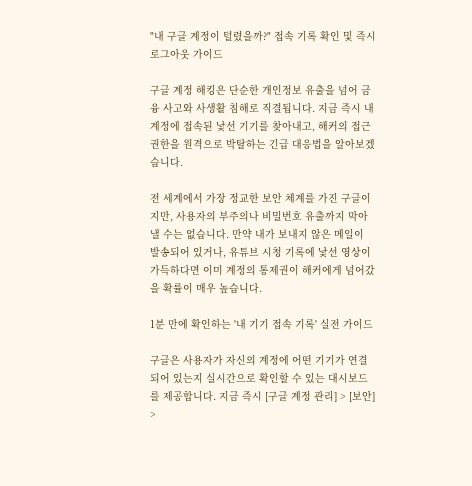"내 구글 계정이 털렸을까?" 접속 기록 확인 및 즉시 로그아웃 가이드

구글 계정 해킹은 단순한 개인정보 유출을 넘어 금융 사고와 사생활 침해로 직결됩니다. 지금 즉시 내 계정에 접속된 낯선 기기를 찾아내고, 해커의 접근 권한을 원격으로 박탈하는 긴급 대응법을 알아보겠습니다.

전 세계에서 가장 정교한 보안 체계를 가진 구글이지만, 사용자의 부주의나 비밀번호 유출까지 막아낼 수는 없습니다. 만약 내가 보내지 않은 메일이 발송되어 있거나, 유튜브 시청 기록에 낯선 영상이 가득하다면 이미 계정의 통제권이 해커에게 넘어갔을 확률이 매우 높습니다.

1분 만에 확인하는 '내 기기 접속 기록' 실전 가이드

구글은 사용자가 자신의 계정에 어떤 기기가 연결되어 있는지 실시간으로 확인할 수 있는 대시보드를 제공합니다. 지금 즉시 [구글 계정 관리] > [보안] >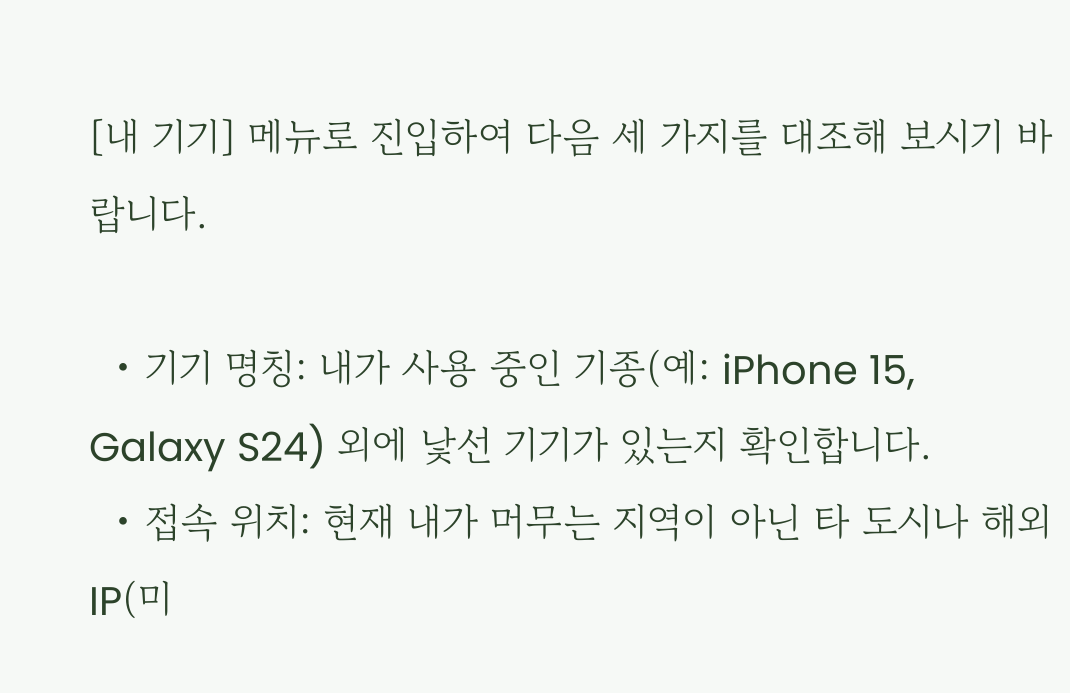[내 기기] 메뉴로 진입하여 다음 세 가지를 대조해 보시기 바랍니다.

  • 기기 명칭: 내가 사용 중인 기종(예: iPhone 15, Galaxy S24) 외에 낯선 기기가 있는지 확인합니다.
  • 접속 위치: 현재 내가 머무는 지역이 아닌 타 도시나 해외 IP(미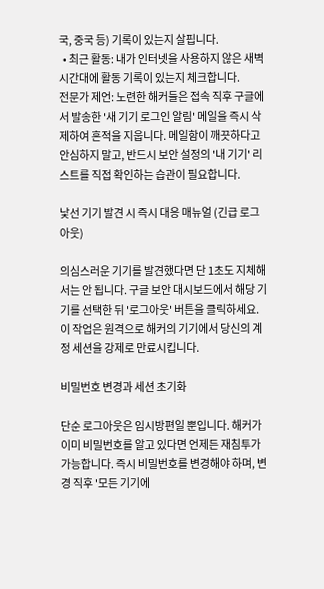국, 중국 등) 기록이 있는지 살핍니다.
  • 최근 활동: 내가 인터넷을 사용하지 않은 새벽 시간대에 활동 기록이 있는지 체크합니다.
전문가 제언: 노련한 해커들은 접속 직후 구글에서 발송한 '새 기기 로그인 알림' 메일을 즉시 삭제하여 흔적을 지웁니다. 메일함이 깨끗하다고 안심하지 말고, 반드시 보안 설정의 '내 기기' 리스트를 직접 확인하는 습관이 필요합니다.

낯선 기기 발견 시 즉시 대응 매뉴얼 (긴급 로그아웃)

의심스러운 기기를 발견했다면 단 1초도 지체해서는 안 됩니다. 구글 보안 대시보드에서 해당 기기를 선택한 뒤 '로그아웃' 버튼을 클릭하세요. 이 작업은 원격으로 해커의 기기에서 당신의 계정 세션을 강제로 만료시킵니다.

비밀번호 변경과 세션 초기화

단순 로그아웃은 임시방편일 뿐입니다. 해커가 이미 비밀번호를 알고 있다면 언제든 재침투가 가능합니다. 즉시 비밀번호를 변경해야 하며, 변경 직후 '모든 기기에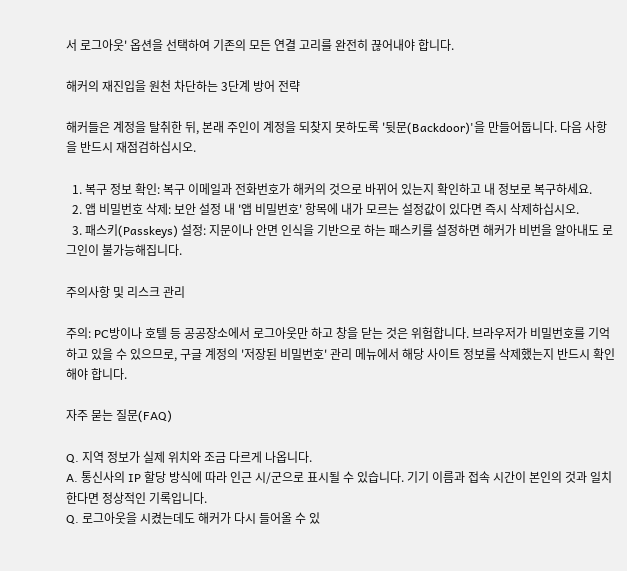서 로그아웃' 옵션을 선택하여 기존의 모든 연결 고리를 완전히 끊어내야 합니다.

해커의 재진입을 원천 차단하는 3단계 방어 전략

해커들은 계정을 탈취한 뒤, 본래 주인이 계정을 되찾지 못하도록 '뒷문(Backdoor)'을 만들어둡니다. 다음 사항을 반드시 재점검하십시오.

  1. 복구 정보 확인: 복구 이메일과 전화번호가 해커의 것으로 바뀌어 있는지 확인하고 내 정보로 복구하세요.
  2. 앱 비밀번호 삭제: 보안 설정 내 '앱 비밀번호' 항목에 내가 모르는 설정값이 있다면 즉시 삭제하십시오.
  3. 패스키(Passkeys) 설정: 지문이나 안면 인식을 기반으로 하는 패스키를 설정하면 해커가 비번을 알아내도 로그인이 불가능해집니다.

주의사항 및 리스크 관리

주의: PC방이나 호텔 등 공공장소에서 로그아웃만 하고 창을 닫는 것은 위험합니다. 브라우저가 비밀번호를 기억하고 있을 수 있으므로, 구글 계정의 '저장된 비밀번호' 관리 메뉴에서 해당 사이트 정보를 삭제했는지 반드시 확인해야 합니다.

자주 묻는 질문(FAQ)

Q. 지역 정보가 실제 위치와 조금 다르게 나옵니다.
A. 통신사의 IP 할당 방식에 따라 인근 시/군으로 표시될 수 있습니다. 기기 이름과 접속 시간이 본인의 것과 일치한다면 정상적인 기록입니다.
Q. 로그아웃을 시켰는데도 해커가 다시 들어올 수 있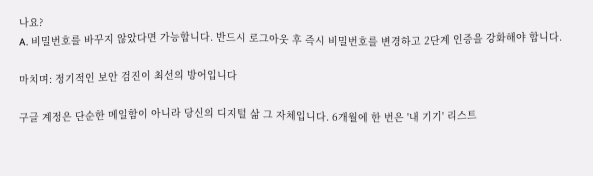나요?
A. 비밀번호를 바꾸지 않았다면 가능합니다. 반드시 로그아웃 후 즉시 비밀번호를 변경하고 2단계 인증을 강화해야 합니다.

마치며: 정기적인 보안 검진이 최선의 방어입니다

구글 계정은 단순한 메일함이 아니라 당신의 디지털 삶 그 자체입니다. 6개월에 한 번은 '내 기기' 리스트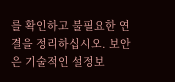를 확인하고 불필요한 연결을 정리하십시오. 보안은 기술적인 설정보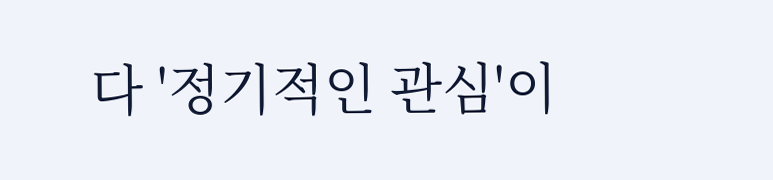다 '정기적인 관심'이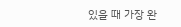있을 때 가장 완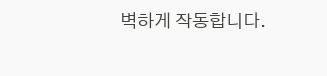벽하게 작동합니다.